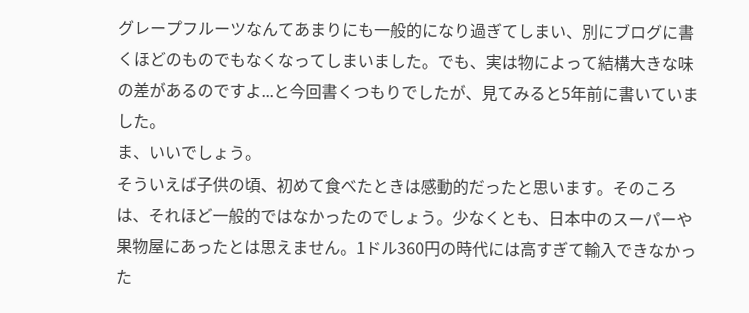グレープフルーツなんてあまりにも一般的になり過ぎてしまい、別にブログに書くほどのものでもなくなってしまいました。でも、実は物によって結構大きな味の差があるのですよ...と今回書くつもりでしたが、見てみると5年前に書いていました。
ま、いいでしょう。
そういえば子供の頃、初めて食べたときは感動的だったと思います。そのころは、それほど一般的ではなかったのでしょう。少なくとも、日本中のスーパーや果物屋にあったとは思えません。1ドル360円の時代には高すぎて輸入できなかった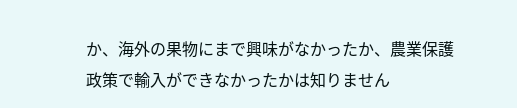か、海外の果物にまで興味がなかったか、農業保護政策で輸入ができなかったかは知りません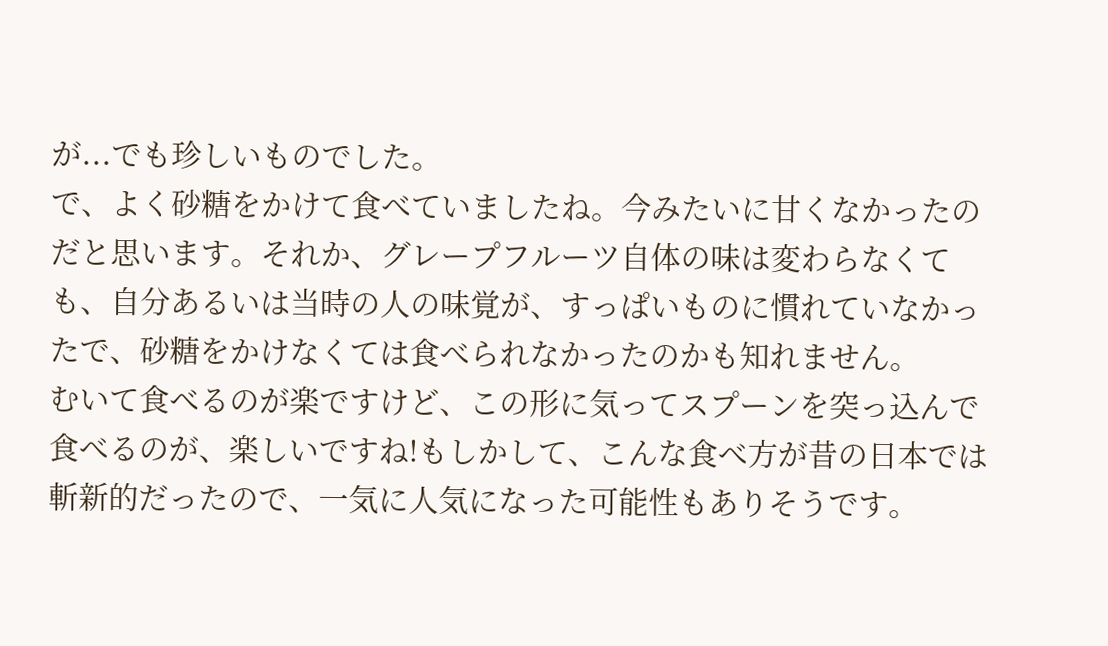が...でも珍しいものでした。
で、よく砂糖をかけて食べていましたね。今みたいに甘くなかったのだと思います。それか、グレープフルーツ自体の味は変わらなくても、自分あるいは当時の人の味覚が、すっぱいものに慣れていなかったで、砂糖をかけなくては食べられなかったのかも知れません。
むいて食べるのが楽ですけど、この形に気ってスプーンを突っ込んで食べるのが、楽しいですね!もしかして、こんな食べ方が昔の日本では斬新的だったので、一気に人気になった可能性もありそうです。